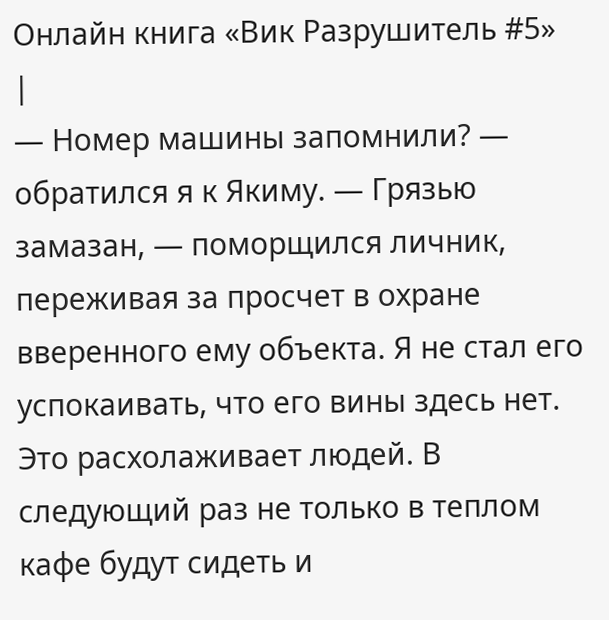Онлайн книга «Вик Разрушитель #5»
|
— Номер машины запомнили? — обратился я к Якиму. — Грязью замазан, — поморщился личник, переживая за просчет в охране вверенного ему объекта. Я не стал его успокаивать, что его вины здесь нет. Это расхолаживает людей. В следующий раз не только в теплом кафе будут сидеть и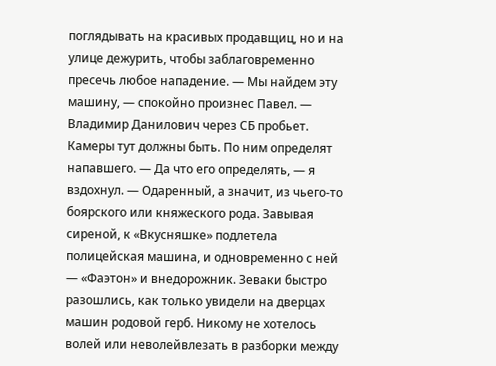поглядывать на красивых продавщиц, но и на улице дежурить, чтобы заблаговременно пресечь любое нападение. — Мы найдем эту машину, — спокойно произнес Павел. — Владимир Данилович через СБ пробьет. Камеры тут должны быть. По ним определят напавшего. — Да что его определять, — я вздохнул. — Одаренный, а значит, из чьего-то боярского или княжеского рода. Завывая сиреной, к «Вкусняшке» подлетела полицейская машина, и одновременно с ней — «Фаэтон» и внедорожник. Зеваки быстро разошлись, как только увидели на дверцах машин родовой герб. Никому не хотелось волей или неволейвлезать в разборки между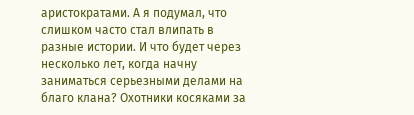аристократами. А я подумал, что слишком часто стал влипать в разные истории. И что будет через несколько лет, когда начну заниматься серьезными делами на благо клана? Охотники косяками за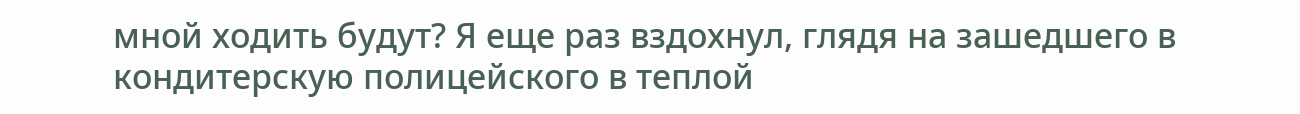мной ходить будут? Я еще раз вздохнул, глядя на зашедшего в кондитерскую полицейского в теплой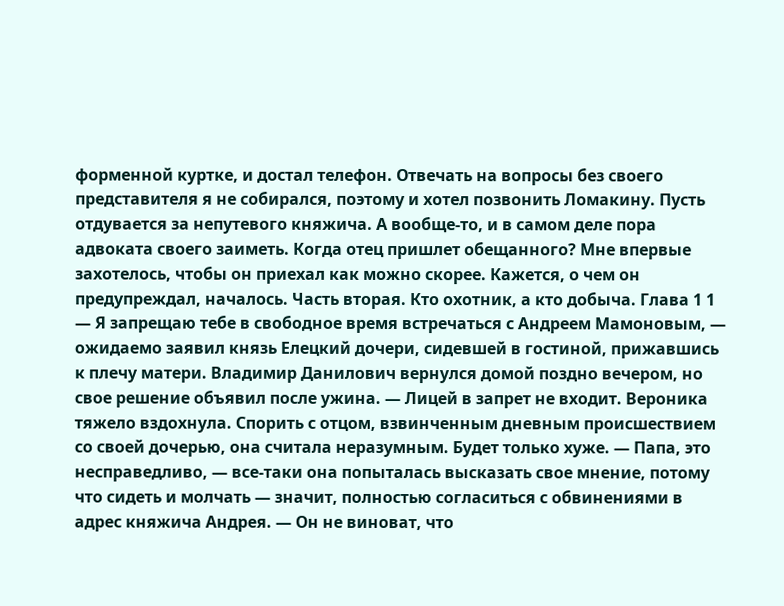форменной куртке, и достал телефон. Отвечать на вопросы без своего представителя я не собирался, поэтому и хотел позвонить Ломакину. Пусть отдувается за непутевого княжича. А вообще-то, и в самом деле пора адвоката своего заиметь. Когда отец пришлет обещанного? Мне впервые захотелось, чтобы он приехал как можно скорее. Кажется, о чем он предупреждал, началось. Часть вторая. Кто охотник, а кто добыча. Глава 1 1 — Я запрещаю тебе в свободное время встречаться с Андреем Мамоновым, — ожидаемо заявил князь Елецкий дочери, сидевшей в гостиной, прижавшись к плечу матери. Владимир Данилович вернулся домой поздно вечером, но свое решение объявил после ужина. — Лицей в запрет не входит. Вероника тяжело вздохнула. Спорить с отцом, взвинченным дневным происшествием со своей дочерью, она считала неразумным. Будет только хуже. — Папа, это несправедливо, — все-таки она попыталась высказать свое мнение, потому что сидеть и молчать — значит, полностью согласиться с обвинениями в адрес княжича Андрея. — Он не виноват, что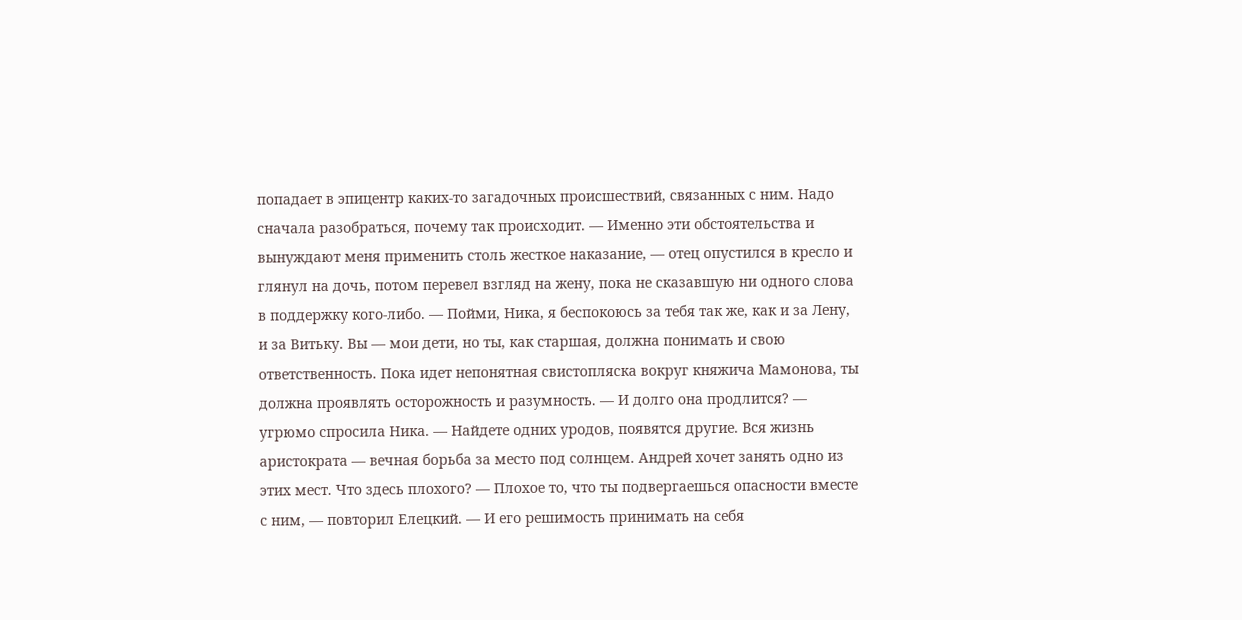попадает в эпицентр каких-то загадочных происшествий, связанных с ним. Надо сначала разобраться, почему так происходит. — Именно эти обстоятельства и вынуждают меня применить столь жесткое наказание, — отец опустился в кресло и глянул на дочь, потом перевел взгляд на жену, пока не сказавшую ни одного слова в поддержку кого-либо. — Пойми, Ника, я беспокоюсь за тебя так же, как и за Лену, и за Витьку. Вы — мои дети, но ты, как старшая, должна понимать и свою ответственность. Пока идет непонятная свистопляска вокруг княжича Мамонова, ты должна проявлять осторожность и разумность. — И долго она продлится? — угрюмо спросила Ника. — Найдете одних уродов, появятся другие. Вся жизнь аристократа — вечная борьба за место под солнцем. Андрей хочет занять одно из этих мест. Что здесь плохого? — Плохое то, что ты подвергаешься опасности вместе с ним, — повторил Елецкий. — И его решимость принимать на себя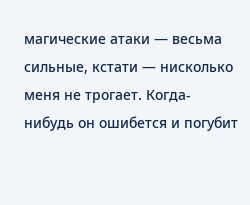магические атаки — весьма сильные, кстати — нисколько меня не трогает. Когда-нибудь он ошибется и погубит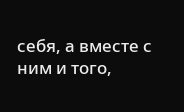себя, а вместе с ним и того,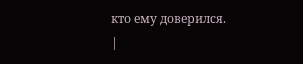кто ему доверился. |